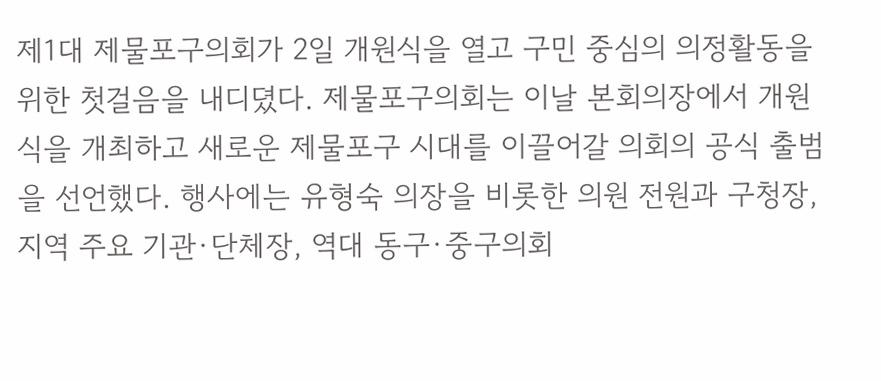제1대 제물포구의회가 2일 개원식을 열고 구민 중심의 의정활동을 위한 첫걸음을 내디뎠다. 제물포구의회는 이날 본회의장에서 개원식을 개최하고 새로운 제물포구 시대를 이끌어갈 의회의 공식 출범을 선언했다. 행사에는 유형숙 의장을 비롯한 의원 전원과 구청장, 지역 주요 기관·단체장, 역대 동구·중구의회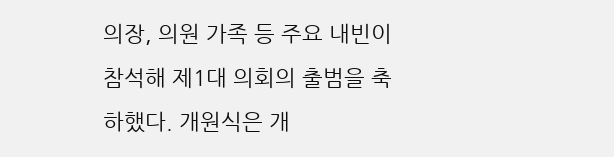의장, 의원 가족 등 주요 내빈이 참석해 제1대 의회의 출범을 축하했다. 개원식은 개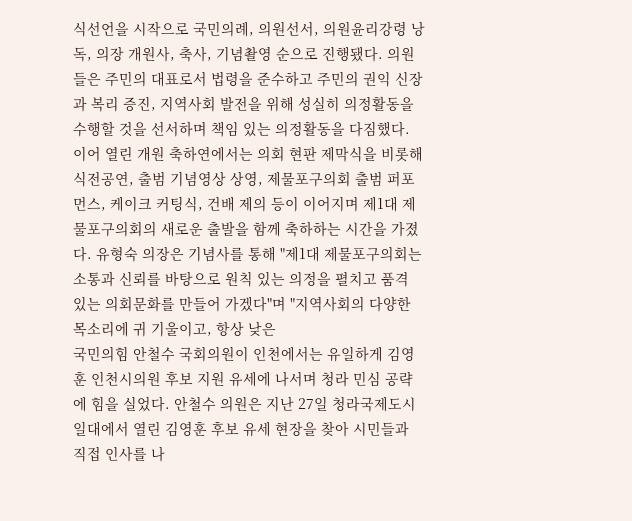식선언을 시작으로 국민의례, 의원선서, 의원윤리강령 낭독, 의장 개원사, 축사, 기념촬영 순으로 진행됐다. 의원들은 주민의 대표로서 법령을 준수하고 주민의 권익 신장과 복리 증진, 지역사회 발전을 위해 성실히 의정활동을 수행할 것을 선서하며 책임 있는 의정활동을 다짐했다. 이어 열린 개원 축하연에서는 의회 현판 제막식을 비롯해 식전공연, 출범 기념영상 상영, 제물포구의회 출범 퍼포먼스, 케이크 커팅식, 건배 제의 등이 이어지며 제1대 제물포구의회의 새로운 출발을 함께 축하하는 시간을 가졌다. 유형숙 의장은 기념사를 통해 "제1대 제물포구의회는 소통과 신뢰를 바탕으로 원칙 있는 의정을 펼치고 품격 있는 의회문화를 만들어 가겠다"며 "지역사회의 다양한 목소리에 귀 기울이고, 항상 낮은
국민의힘 안철수 국회의원이 인천에서는 유일하게 김영훈 인천시의원 후보 지원 유세에 나서며 청라 민심 공략에 힘을 실었다. 안철수 의원은 지난 27일 청라국제도시 일대에서 열린 김영훈 후보 유세 현장을 찾아 시민들과 직접 인사를 나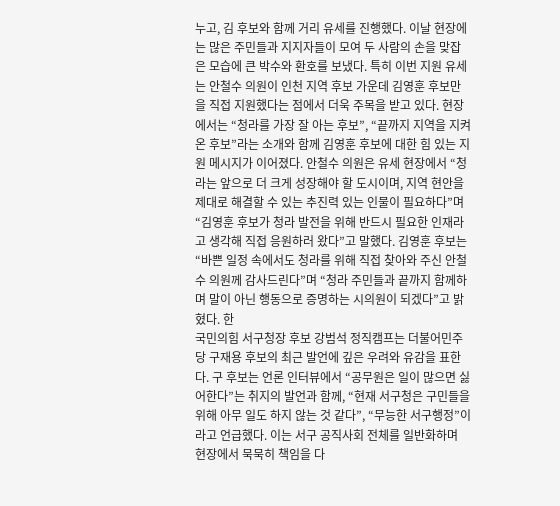누고, 김 후보와 함께 거리 유세를 진행했다. 이날 현장에는 많은 주민들과 지지자들이 모여 두 사람의 손을 맞잡은 모습에 큰 박수와 환호를 보냈다. 특히 이번 지원 유세는 안철수 의원이 인천 지역 후보 가운데 김영훈 후보만을 직접 지원했다는 점에서 더욱 주목을 받고 있다. 현장에서는 “청라를 가장 잘 아는 후보”, “끝까지 지역을 지켜온 후보”라는 소개와 함께 김영훈 후보에 대한 힘 있는 지원 메시지가 이어졌다. 안철수 의원은 유세 현장에서 “청라는 앞으로 더 크게 성장해야 할 도시이며, 지역 현안을 제대로 해결할 수 있는 추진력 있는 인물이 필요하다”며 “김영훈 후보가 청라 발전을 위해 반드시 필요한 인재라고 생각해 직접 응원하러 왔다”고 말했다. 김영훈 후보는 “바쁜 일정 속에서도 청라를 위해 직접 찾아와 주신 안철수 의원께 감사드린다”며 “청라 주민들과 끝까지 함께하며 말이 아닌 행동으로 증명하는 시의원이 되겠다”고 밝혔다. 한
국민의힘 서구청장 후보 강범석 정직캠프는 더불어민주당 구재용 후보의 최근 발언에 깊은 우려와 유감을 표한다. 구 후보는 언론 인터뷰에서 “공무원은 일이 많으면 싫어한다”는 취지의 발언과 함께, “현재 서구청은 구민들을 위해 아무 일도 하지 않는 것 같다”, “무능한 서구행정”이라고 언급했다. 이는 서구 공직사회 전체를 일반화하며 현장에서 묵묵히 책임을 다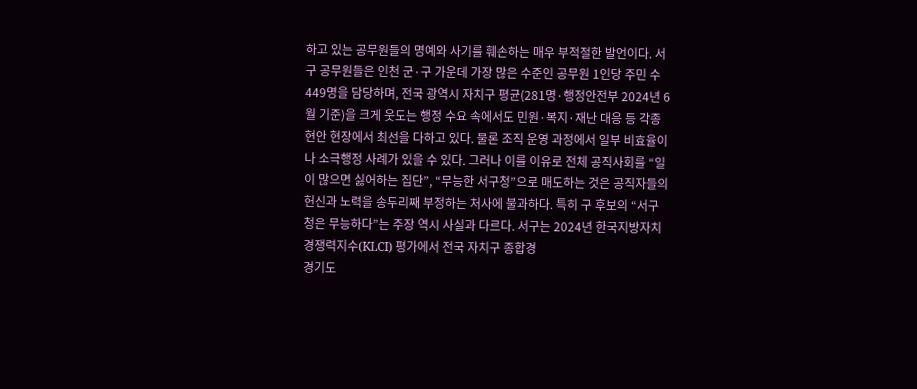하고 있는 공무원들의 명예와 사기를 훼손하는 매우 부적절한 발언이다. 서구 공무원들은 인천 군·구 가운데 가장 많은 수준인 공무원 1인당 주민 수 449명을 담당하며, 전국 광역시 자치구 평균(281명·행정안전부 2024년 6월 기준)을 크게 웃도는 행정 수요 속에서도 민원·복지·재난 대응 등 각종 현안 현장에서 최선을 다하고 있다. 물론 조직 운영 과정에서 일부 비효율이나 소극행정 사례가 있을 수 있다. 그러나 이를 이유로 전체 공직사회를 “일이 많으면 싫어하는 집단”, “무능한 서구청”으로 매도하는 것은 공직자들의 헌신과 노력을 송두리째 부정하는 처사에 불과하다. 특히 구 후보의 “서구청은 무능하다”는 주장 역시 사실과 다르다. 서구는 2024년 한국지방자치경쟁력지수(KLCI) 평가에서 전국 자치구 종합경
경기도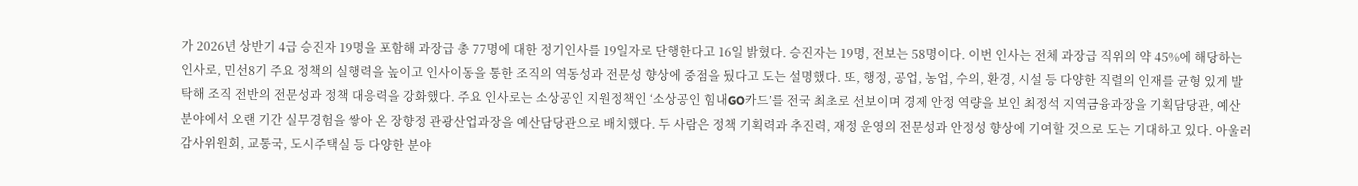가 2026년 상반기 4급 승진자 19명을 포함해 과장급 총 77명에 대한 정기인사를 19일자로 단행한다고 16일 밝혔다. 승진자는 19명, 전보는 58명이다. 이번 인사는 전체 과장급 직위의 약 45%에 해당하는 인사로, 민선8기 주요 정책의 실행력을 높이고 인사이동을 통한 조직의 역동성과 전문성 향상에 중점을 뒀다고 도는 설명했다. 또, 행정, 공업, 농업, 수의, 환경, 시설 등 다양한 직렬의 인재를 균형 있게 발탁해 조직 전반의 전문성과 정책 대응력을 강화했다. 주요 인사로는 소상공인 지원정책인 ‘소상공인 힘내GO카드’를 전국 최초로 선보이며 경제 안정 역량을 보인 최정석 지역금융과장을 기획담당관, 예산 분야에서 오랜 기간 실무경험을 쌓아 온 장향정 관광산업과장을 예산담당관으로 배치했다. 두 사람은 정책 기획력과 추진력, 재정 운영의 전문성과 안정성 향상에 기여할 것으로 도는 기대하고 있다. 아울러 감사위원회, 교통국, 도시주택실 등 다양한 분야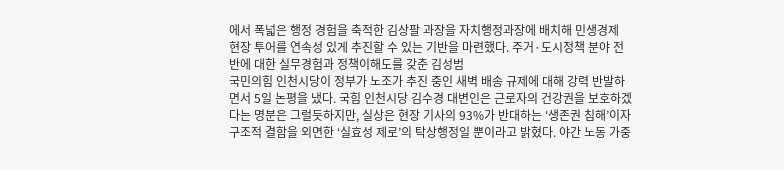에서 폭넓은 행정 경험을 축적한 김상팔 과장을 자치행정과장에 배치해 민생경제 현장 투어를 연속성 있게 추진할 수 있는 기반을 마련했다. 주거·도시정책 분야 전반에 대한 실무경험과 정책이해도를 갖춘 김성범
국민의힘 인천시당이 정부가 노조가 추진 중인 새벽 배송 규제에 대해 강력 반발하면서 5일 논평을 냈다. 국힘 인천시당 김수경 대변인은 근로자의 건강권을 보호하겠다는 명분은 그럴듯하지만, 실상은 현장 기사의 93%가 반대하는 ‘생존권 침해’이자 구조적 결함을 외면한 ‘실효성 제로’의 탁상행정일 뿐이라고 밝혔다. 야간 노동 가중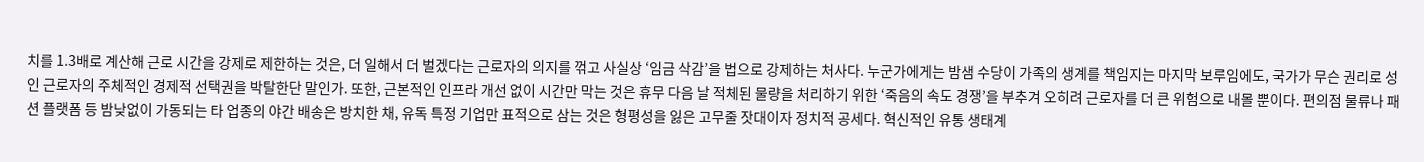치를 1.3배로 계산해 근로 시간을 강제로 제한하는 것은, 더 일해서 더 벌겠다는 근로자의 의지를 꺾고 사실상 ‘임금 삭감’을 법으로 강제하는 처사다. 누군가에게는 밤샘 수당이 가족의 생계를 책임지는 마지막 보루임에도, 국가가 무슨 권리로 성인 근로자의 주체적인 경제적 선택권을 박탈한단 말인가. 또한, 근본적인 인프라 개선 없이 시간만 막는 것은 휴무 다음 날 적체된 물량을 처리하기 위한 ‘죽음의 속도 경쟁’을 부추겨 오히려 근로자를 더 큰 위험으로 내몰 뿐이다. 편의점 물류나 패션 플랫폼 등 밤낮없이 가동되는 타 업종의 야간 배송은 방치한 채, 유독 특정 기업만 표적으로 삼는 것은 형평성을 잃은 고무줄 잣대이자 정치적 공세다. 혁신적인 유통 생태계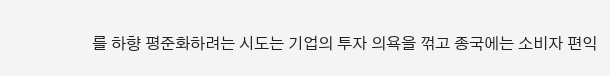를 하향 평준화하려는 시도는 기업의 투자 의욕을 꺾고 종국에는 소비자 편익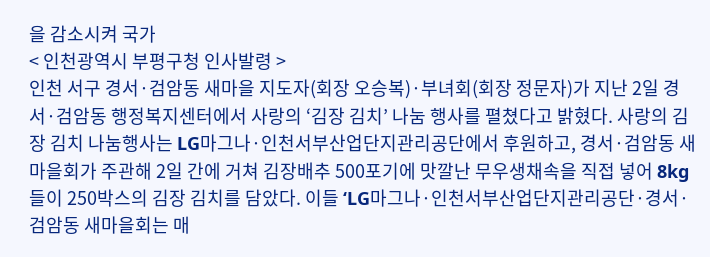을 감소시켜 국가
< 인천광역시 부평구청 인사발령 >
인천 서구 경서·검암동 새마을 지도자(회장 오승복)·부녀회(회장 정문자)가 지난 2일 경서·검암동 행정복지센터에서 사랑의 ‘김장 김치’ 나눔 행사를 펼쳤다고 밝혔다. 사랑의 김장 김치 나눔행사는 LG마그나·인천서부산업단지관리공단에서 후원하고, 경서·검암동 새마을회가 주관해 2일 간에 거쳐 김장배추 500포기에 맛깔난 무우생채속을 직접 넣어 8kg들이 250박스의 김장 김치를 담았다. 이들 ‘LG마그나·인천서부산업단지관리공단·경서·검암동 새마을회는 매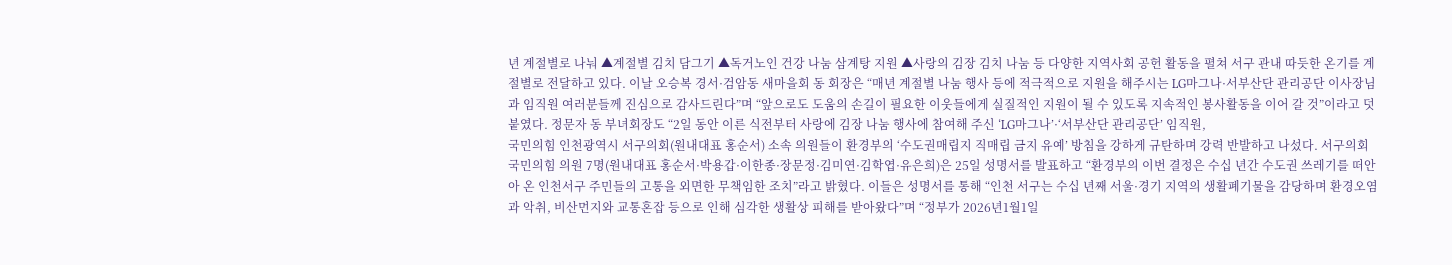년 계절별로 나눠 ▲계절별 김치 담그기 ▲독거노인 건강 나눔 삼계탕 지원 ▲사랑의 김장 김치 나눔 등 다양한 지역사회 공헌 활동을 펼쳐 서구 관내 따듯한 온기를 계절별로 전달하고 있다. 이날 오승복 경서·검암동 새마을회 동 회장은 “매년 계절별 나눔 행사 등에 적극적으로 지원을 해주시는 LG마그나·서부산단 관리공단 이사장님과 임직원 여러분들께 진심으로 감사드린다”며 “앞으로도 도움의 손길이 필요한 이웃들에게 실질적인 지원이 될 수 있도록 지속적인 봉사활동을 이어 갈 것”이라고 덧붙였다. 정문자 동 부녀회장도 “2일 동안 이른 식전부터 사랑에 김장 나눔 행사에 참여해 주신 ‘LG마그나’·‘서부산단 관리공단’ 임직원,
국민의힘 인천광역시 서구의회(원내대표 홍순서) 소속 의원들이 환경부의 ‘수도권매립지 직매립 금지 유예’ 방침을 강하게 규탄하며 강력 반발하고 나섰다. 서구의회 국민의힘 의원 7명(원내대표 홍순서·박용갑·이한종·장문정·김미연·김학엽·유은희)은 25일 성명서를 발표하고 “환경부의 이번 결정은 수십 년간 수도권 쓰레기를 떠안아 온 인천서구 주민들의 고통을 외면한 무책임한 조치”라고 밝혔다. 이들은 성명서를 통해 “인천 서구는 수십 년째 서울·경기 지역의 생활폐기물을 감당하며 환경오염과 악취, 비산먼지와 교통혼잡 등으로 인해 심각한 생활상 피해를 받아왔다”며 “정부가 2026년1월1일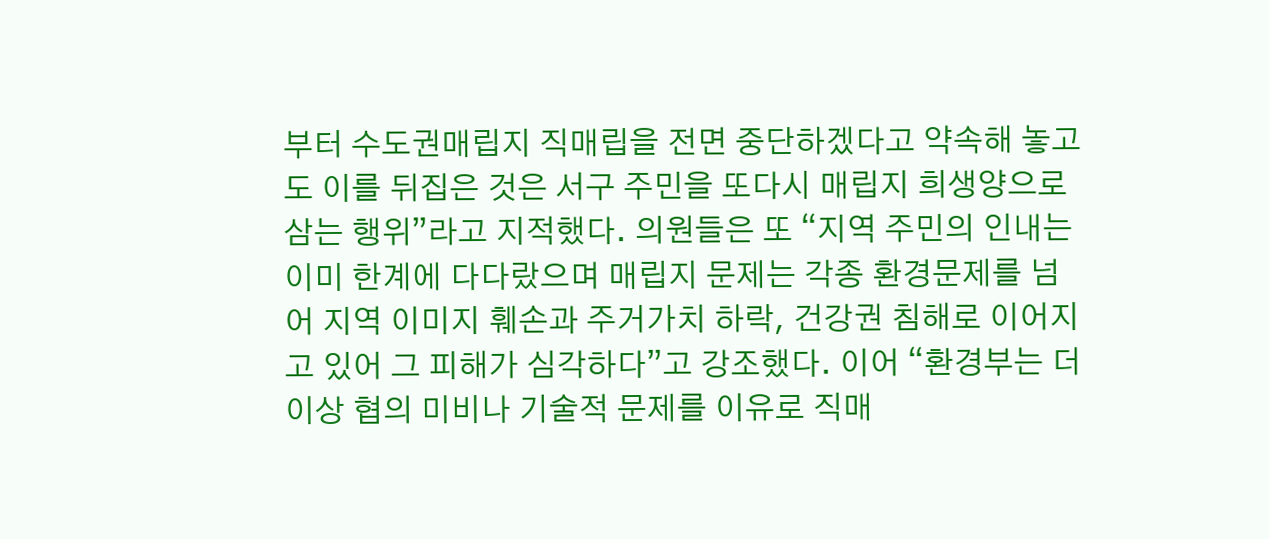부터 수도권매립지 직매립을 전면 중단하겠다고 약속해 놓고도 이를 뒤집은 것은 서구 주민을 또다시 매립지 희생양으로 삼는 행위”라고 지적했다. 의원들은 또 “지역 주민의 인내는 이미 한계에 다다랐으며 매립지 문제는 각종 환경문제를 넘어 지역 이미지 훼손과 주거가치 하락, 건강권 침해로 이어지고 있어 그 피해가 심각하다”고 강조했다. 이어 “환경부는 더 이상 협의 미비나 기술적 문제를 이유로 직매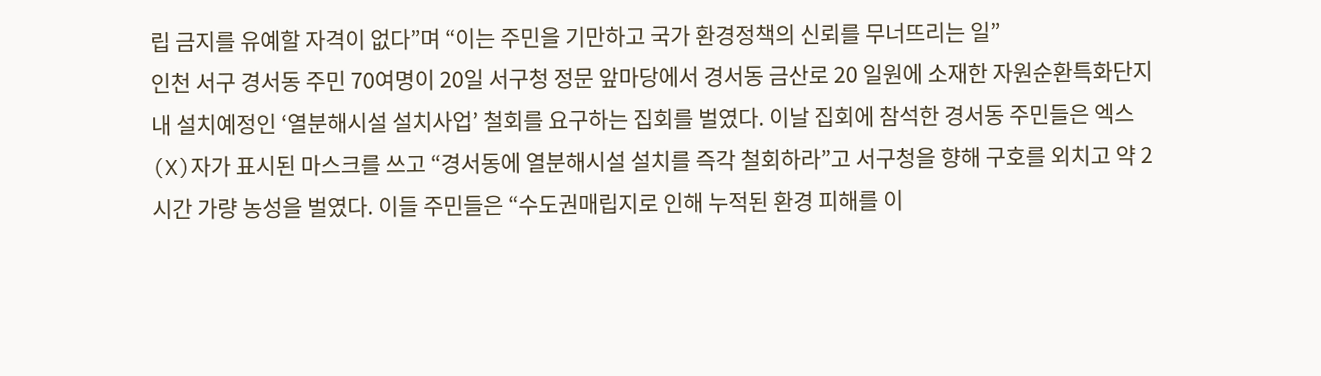립 금지를 유예할 자격이 없다”며 “이는 주민을 기만하고 국가 환경정책의 신뢰를 무너뜨리는 일”
인천 서구 경서동 주민 70여명이 20일 서구청 정문 앞마당에서 경서동 금산로 20 일원에 소재한 자원순환특화단지 내 설치예정인 ‘열분해시설 설치사업’ 철회를 요구하는 집회를 벌였다. 이날 집회에 참석한 경서동 주민들은 엑스(X)자가 표시된 마스크를 쓰고 “경서동에 열분해시설 설치를 즉각 철회하라”고 서구청을 향해 구호를 외치고 약 2시간 가량 농성을 벌였다. 이들 주민들은 “수도권매립지로 인해 누적된 환경 피해를 이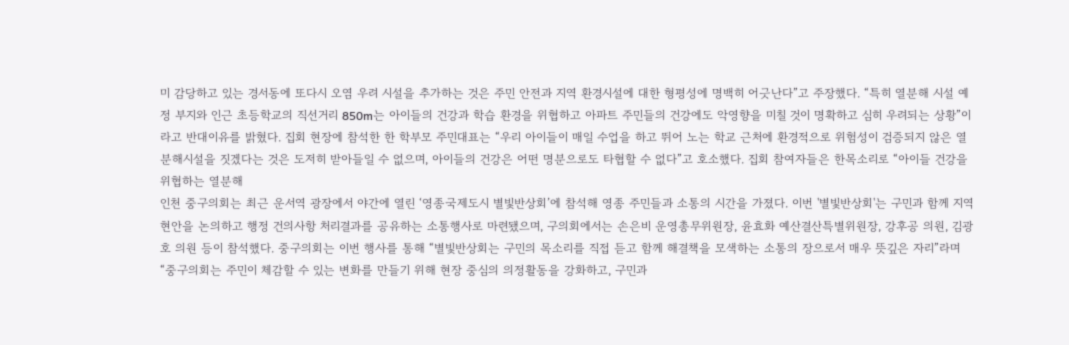미 감당하고 있는 경서동에 또다시 오염 우려 시설을 추가하는 것은 주민 안전과 지역 환경시설에 대한 형평성에 명백히 어긋난다”고 주장했다. “특히 열분해 시설 예정 부지와 인근 초등학교의 직선거리 850m는 아이들의 건강과 학습 환경을 위협하고 아파트 주민들의 건강에도 악영향을 미칠 것이 명확하고 심히 우려되는 상황”이라고 반대이유를 밝혔다. 집회 현장에 참석한 한 학부모 주민대표는 “우리 아이들이 매일 수업을 하고 뛰어 노는 학교 근처에 환경적으로 위험성이 검증되지 않은 열분해시설을 짓겠다는 것은 도저히 받아들일 수 없으며, 아이들의 건강은 어떤 명분으로도 타협할 수 없다”고 호소했다. 집회 참여자들은 한목소리로 “아이들 건강을 위협하는 열분해
인천 중구의회는 최근 운서역 광장에서 야간에 열린 ‘영종국제도시 별빛반상회’에 참석해 영종 주민들과 소통의 시간을 가졌다. 이번 '별빛반상회'는 구민과 함께 지역 현안을 논의하고 행정 건의사항 처리결과를 공유하는 소통행사로 마련됐으며, 구의회에서는 손은비 운영총무위원장, 윤효화 예산결산특별위원장, 강후공 의원, 김광호 의원 등이 참석했다. 중구의회는 이번 행사를 통해 “별빛반상회는 구민의 목소리를 직접 듣고 함께 해결책을 모색하는 소통의 장으로서 매우 뜻깊은 자리”라며 “중구의회는 주민이 체감할 수 있는 변화를 만들기 위해 현장 중심의 의정활동을 강화하고, 구민과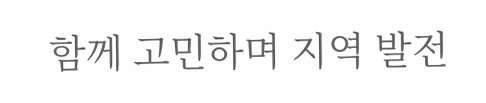함께 고민하며 지역 발전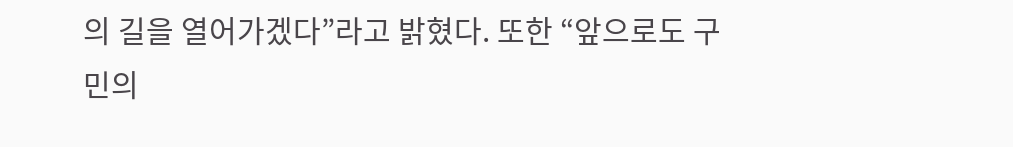의 길을 열어가겠다”라고 밝혔다. 또한 “앞으로도 구민의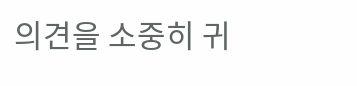의견을 소중히 귀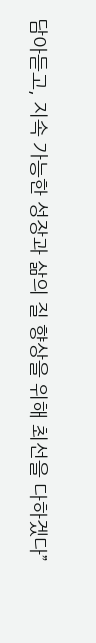담아듣고, 지속 가능한 성장과 삶의 질 향상을 위해 최선을 다하겠다”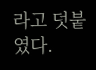라고 덧붙였다.